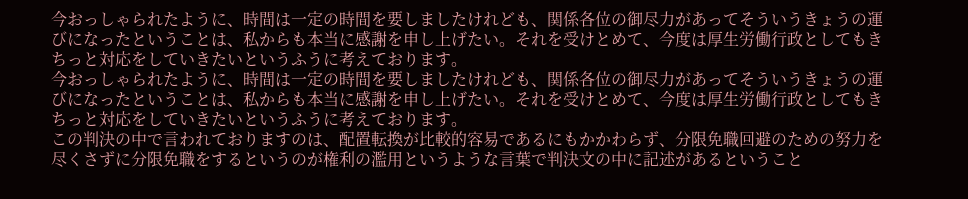今おっしゃられたように、時間は一定の時間を要しましたけれども、関係各位の御尽力があってそういうきょうの運びになったということは、私からも本当に感謝を申し上げたい。それを受けとめて、今度は厚生労働行政としてもきちっと対応をしていきたいというふうに考えております。
今おっしゃられたように、時間は一定の時間を要しましたけれども、関係各位の御尽力があってそういうきょうの運びになったということは、私からも本当に感謝を申し上げたい。それを受けとめて、今度は厚生労働行政としてもきちっと対応をしていきたいというふうに考えております。
この判決の中で言われておりますのは、配置転換が比較的容易であるにもかかわらず、分限免職回避のための努力を尽くさずに分限免職をするというのが権利の濫用というような言葉で判決文の中に記述があるということ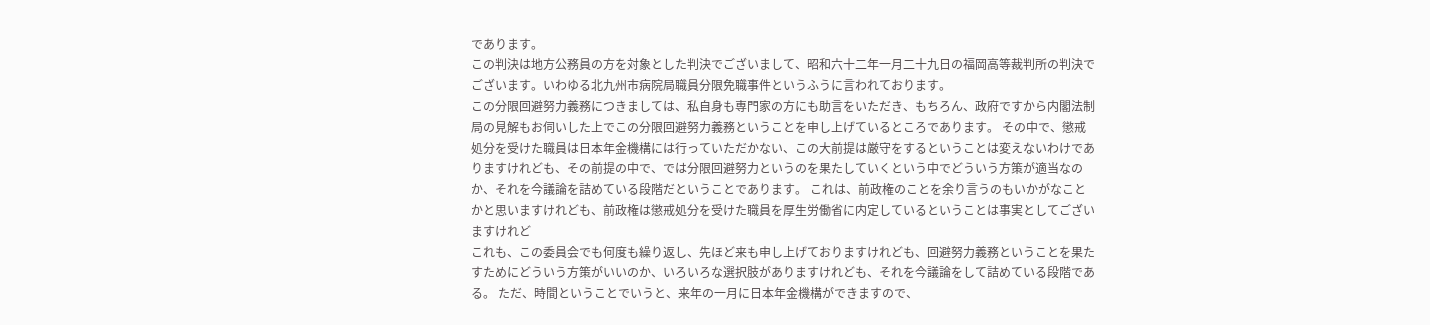であります。
この判決は地方公務員の方を対象とした判決でございまして、昭和六十二年一月二十九日の福岡高等裁判所の判決でございます。いわゆる北九州市病院局職員分限免職事件というふうに言われております。
この分限回避努力義務につきましては、私自身も専門家の方にも助言をいただき、もちろん、政府ですから内閣法制局の見解もお伺いした上でこの分限回避努力義務ということを申し上げているところであります。 その中で、懲戒処分を受けた職員は日本年金機構には行っていただかない、この大前提は厳守をするということは変えないわけでありますけれども、その前提の中で、では分限回避努力というのを果たしていくという中でどういう方策が適当なのか、それを今議論を詰めている段階だということであります。 これは、前政権のことを余り言うのもいかがなことかと思いますけれども、前政権は懲戒処分を受けた職員を厚生労働省に内定しているということは事実としてございますけれど
これも、この委員会でも何度も繰り返し、先ほど来も申し上げておりますけれども、回避努力義務ということを果たすためにどういう方策がいいのか、いろいろな選択肢がありますけれども、それを今議論をして詰めている段階である。 ただ、時間ということでいうと、来年の一月に日本年金機構ができますので、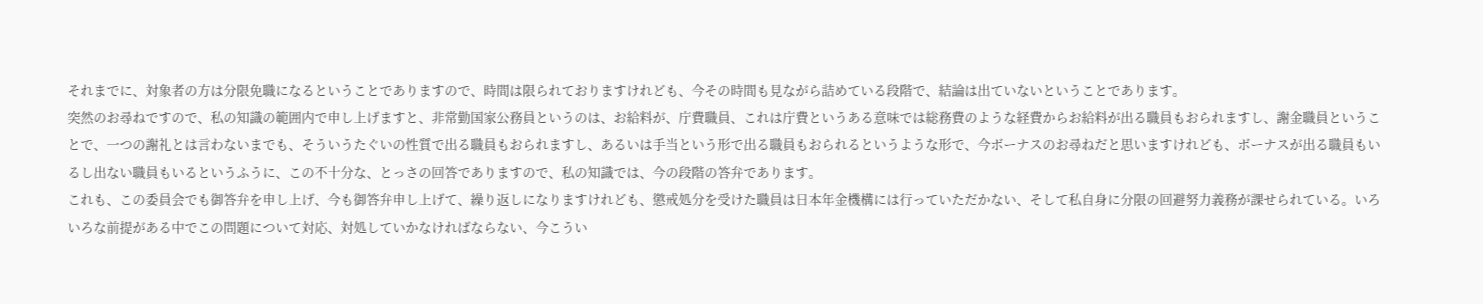それまでに、対象者の方は分限免職になるということでありますので、時間は限られておりますけれども、今その時間も見ながら詰めている段階で、結論は出ていないということであります。
突然のお尋ねですので、私の知識の範囲内で申し上げますと、非常勤国家公務員というのは、お給料が、庁費職員、これは庁費というある意味では総務費のような経費からお給料が出る職員もおられますし、謝金職員ということで、一つの謝礼とは言わないまでも、そういうたぐいの性質で出る職員もおられますし、あるいは手当という形で出る職員もおられるというような形で、今ボーナスのお尋ねだと思いますけれども、ボーナスが出る職員もいるし出ない職員もいるというふうに、この不十分な、とっさの回答でありますので、私の知識では、今の段階の答弁であります。
これも、この委員会でも御答弁を申し上げ、今も御答弁申し上げて、繰り返しになりますけれども、懲戒処分を受けた職員は日本年金機構には行っていただかない、そして私自身に分限の回避努力義務が課せられている。いろいろな前提がある中でこの問題について対応、対処していかなければならない、今こうい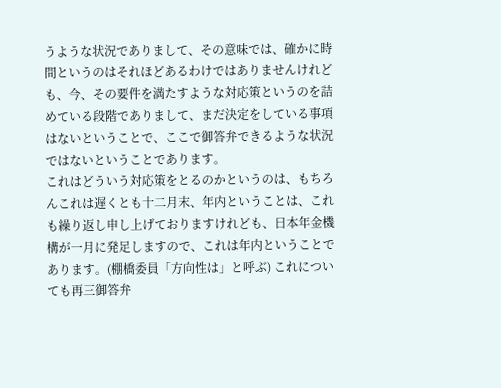うような状況でありまして、その意味では、確かに時間というのはそれほどあるわけではありませんけれども、今、その要件を満たすような対応策というのを詰めている段階でありまして、まだ決定をしている事項はないということで、ここで御答弁できるような状況ではないということであります。
これはどういう対応策をとるのかというのは、もちろんこれは遅くとも十二月末、年内ということは、これも繰り返し申し上げておりますけれども、日本年金機構が一月に発足しますので、これは年内ということであります。(棚橋委員「方向性は」と呼ぶ) これについても再三御答弁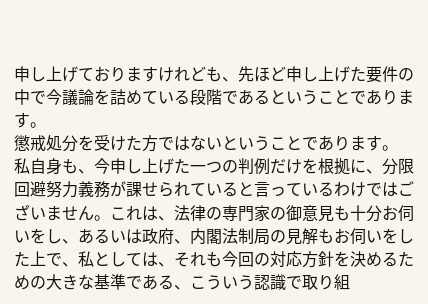申し上げておりますけれども、先ほど申し上げた要件の中で今議論を詰めている段階であるということであります。
懲戒処分を受けた方ではないということであります。
私自身も、今申し上げた一つの判例だけを根拠に、分限回避努力義務が課せられていると言っているわけではございません。これは、法律の専門家の御意見も十分お伺いをし、あるいは政府、内閣法制局の見解もお伺いをした上で、私としては、それも今回の対応方針を決めるための大きな基準である、こういう認識で取り組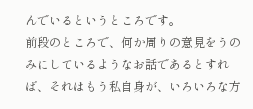んでいるというところです。
前段のところで、何か周りの意見をうのみにしているようなお話であるとすれば、それはもう私自身が、いろいろな方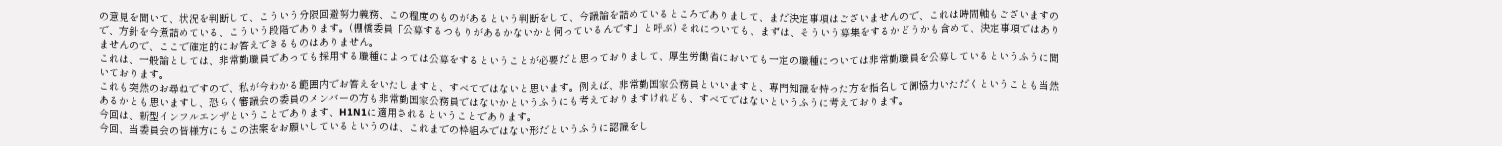の意見を聞いて、状況を判断して、こういう分限回避努力義務、この程度のものがあるという判断をして、今議論を詰めているところでありまして、まだ決定事項はございませんので、これは時間軸もございますので、方針を今煮詰めている、こういう段階であります。(棚橋委員「公募するつもりがあるかないかと伺っているんです」と呼ぶ) それについても、まずは、そういう募集をするかどうかも含めて、決定事項ではありませんので、ここで確定的にお答えできるものはありません。
これは、一般論としては、非常勤職員であっても採用する職種によっては公募をするということが必要だと思っておりまして、厚生労働省においても一定の職種については非常勤職員を公募しているというふうに聞いております。
これも突然のお尋ねですので、私が今わかる範囲内でお答えをいたしますと、すべてではないと思います。例えば、非常勤国家公務員といいますと、専門知識を持った方を指名して御協力いただくということも当然あるかとも思いますし、恐らく審議会の委員のメンバーの方も非常勤国家公務員ではないかというふうにも考えておりますけれども、すべてではないというふうに考えております。
今回は、新型インフルエンザということであります、H1N1に適用されるということであります。
今回、当委員会の皆様方にもこの法案をお願いしているというのは、これまでの枠組みではない形だというふうに認識をし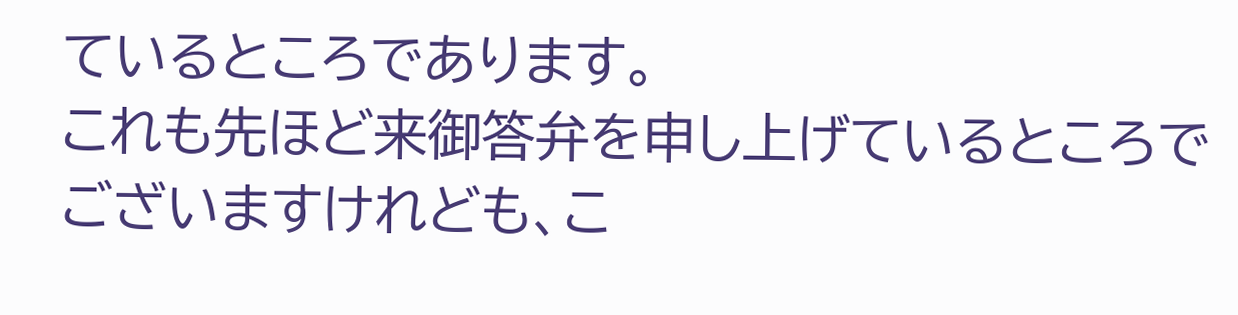ているところであります。
これも先ほど来御答弁を申し上げているところでございますけれども、こ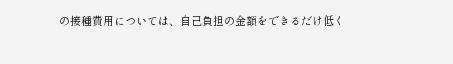の接種費用については、自己負担の金額をできるだけ低く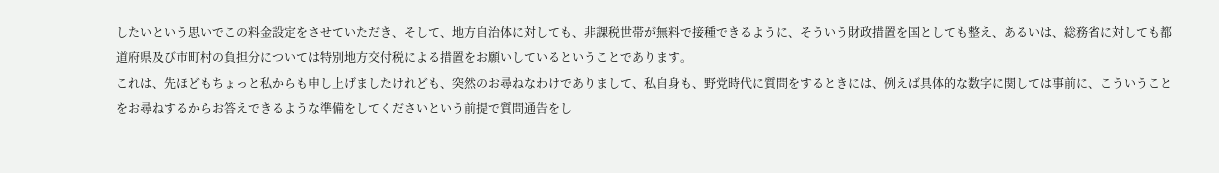したいという思いでこの料金設定をさせていただき、そして、地方自治体に対しても、非課税世帯が無料で接種できるように、そういう財政措置を国としても整え、あるいは、総務省に対しても都道府県及び市町村の負担分については特別地方交付税による措置をお願いしているということであります。
これは、先ほどもちょっと私からも申し上げましたけれども、突然のお尋ねなわけでありまして、私自身も、野党時代に質問をするときには、例えば具体的な数字に関しては事前に、こういうことをお尋ねするからお答えできるような準備をしてくださいという前提で質問通告をし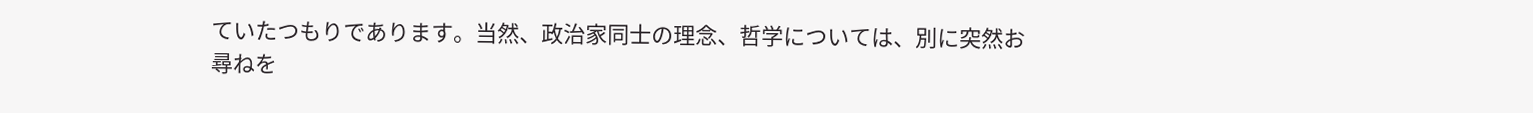ていたつもりであります。当然、政治家同士の理念、哲学については、別に突然お尋ねを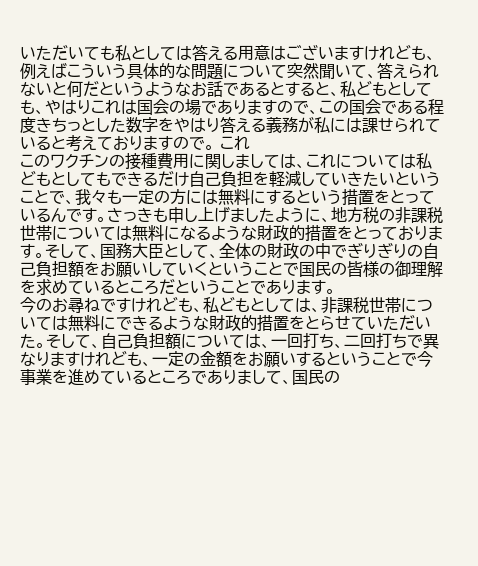いただいても私としては答える用意はございますけれども、例えばこういう具体的な問題について突然聞いて、答えられないと何だというようなお話であるとすると、私どもとしても、やはりこれは国会の場でありますので、この国会である程度きちっとした数字をやはり答える義務が私には課せられていると考えておりますので。 これ
このワクチンの接種費用に関しましては、これについては私どもとしてもできるだけ自己負担を軽減していきたいということで、我々も一定の方には無料にするという措置をとっているんです。さっきも申し上げましたように、地方税の非課税世帯については無料になるような財政的措置をとっております。そして、国務大臣として、全体の財政の中でぎりぎりの自己負担額をお願いしていくということで国民の皆様の御理解を求めているところだということであります。
今のお尋ねですけれども、私どもとしては、非課税世帯については無料にできるような財政的措置をとらせていただいた。そして、自己負担額については、一回打ち、二回打ちで異なりますけれども、一定の金額をお願いするということで今事業を進めているところでありまして、国民の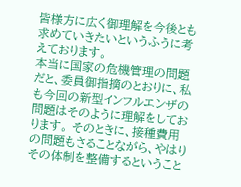皆様方に広く御理解を今後とも求めていきたいというふうに考えております。
本当に国家の危機管理の問題だと、委員御指摘のとおりに、私も今回の新型インフルエンザの問題はそのように理解をしております。 そのときに、接種費用の問題もさることながら、やはりその体制を整備するということ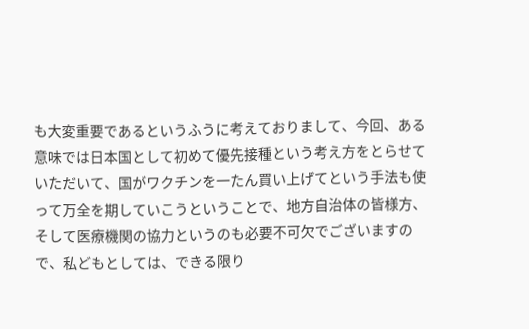も大変重要であるというふうに考えておりまして、今回、ある意味では日本国として初めて優先接種という考え方をとらせていただいて、国がワクチンを一たん買い上げてという手法も使って万全を期していこうということで、地方自治体の皆様方、そして医療機関の協力というのも必要不可欠でございますので、私どもとしては、できる限り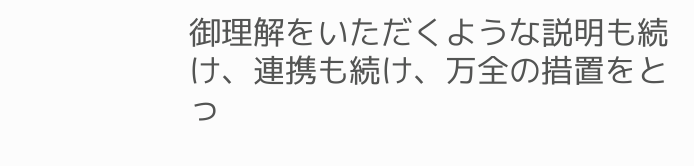御理解をいただくような説明も続け、連携も続け、万全の措置をとっ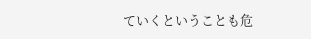ていくということも危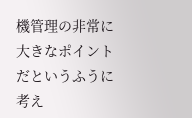機管理の非常に大きなポイントだというふうに考え